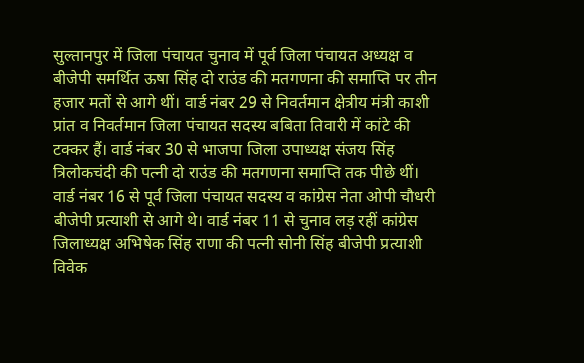सुल्तानपुर में जिला पंचायत चुनाव में पूर्व जिला पंचायत अध्यक्ष व बीजेपी समर्थित ऊषा सिंह दो राउंड की मतगणना की समाप्ति पर तीन हजार मतों से आगे थीं। वार्ड नंबर 29 से निवर्तमान क्षेत्रीय मंत्री काशी प्रांत व निवर्तमान जिला पंचायत सदस्य बबिता तिवारी में कांटे की टक्कर हैं। वार्ड नंबर 30 से भाजपा जिला उपाध्यक्ष संजय सिंह त्रिलोकचंदी की पत्नी दो राउंड की मतगणना समाप्ति तक पीछे थीं।
वार्ड नंबर 16 से पूर्व जिला पंचायत सदस्य व कांग्रेस नेता ओपी चौधरी बीजेपी प्रत्याशी से आगे थे। वार्ड नंबर 11 से चुनाव लड़ रहीं कांग्रेस जिलाध्यक्ष अभिषेक सिंह राणा की पत्नी सोनी सिंह बीजेपी प्रत्याशी विवेक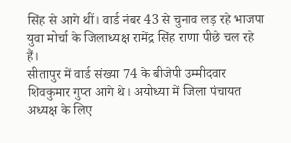सिंह से आगे थीं। वार्ड नंबर 43 से चुनाव लड़ रहे भाजपा युवा मोर्चा के जिलाध्यक्ष रामेंद्र सिंह राणा पीछे चल रहे हैं।
सीतापुर में वार्ड संख्या 74 के बीजेपी उम्मीदवार शिवकुमार गुप्त आगे थे। अयोध्या में जिला पंचायत अध्यक्ष के लिए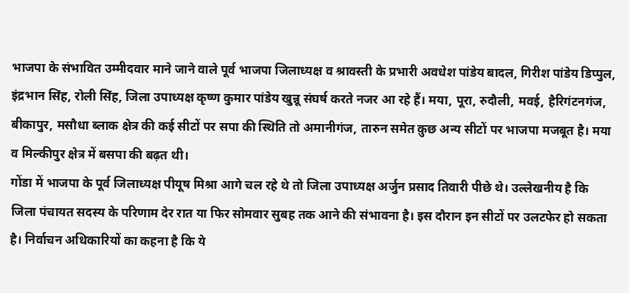भाजपा के संभावित उम्मीदवार माने जाने वाले पूर्व भाजपा जिलाध्यक्ष व श्रावस्ती के प्रभारी अवधेश पांडेय बादल, गिरीश पांडेय डिप्पुल, इंद्रभान सिंह, रोली सिंह, जिला उपाध्यक्ष कृष्ण कुमार पांडेय खुन्नू संघर्ष करते नजर आ रहे हैं। मया, पूरा, रुदौली, मवई, हैरिगंटनगंज, बीकापुर, मसौधा ब्लाक क्षेत्र की कई सीटों पर सपा की स्थिति तो अमानीगंज, तारुन समेत क़ुछ अन्य सीटों पर भाजपा मजबूत है। मया व मिल्कीपुर क्षेत्र में बसपा की बढ़त थी।
गोंडा में भाजपा के पूर्व जिलाध्यक्ष पीयूष मिश्रा आगे चल रहे थे तो जिला उपाध्यक्ष अर्जुन प्रसाद तिवारी पीछे थे। उल्लेखनीय है कि जिला पंचायत सदस्य के परिणाम देर रात या फिर सोमवार सुबह तक आने की संभावना है। इस दौरान इन सीटों पर उलटफेर हो सकता है। निर्वाचन अधिकारियों का कहना है कि ये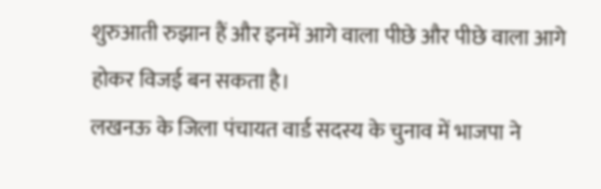शुरुआती रुझान हैं और इनमें आगे वाला पीछे और पीछे वाला आगे होकर विजई बन सकता है।
लखनऊ के जिला पंचायत वार्ड सदस्य के चुनाव में भाजपा ने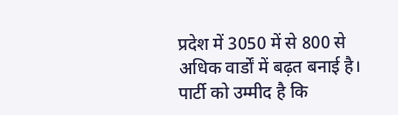प्रदेश में 3050 में से 800 से अधिक वार्डों में बढ़त बनाई है। पार्टी को उम्मीद है कि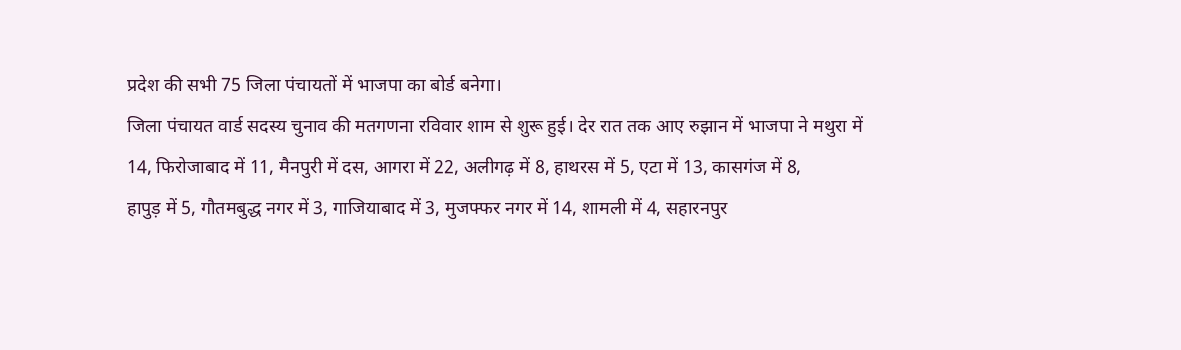प्रदेश की सभी 75 जिला पंचायतों में भाजपा का बोर्ड बनेगा।
जिला पंचायत वार्ड सदस्य चुनाव की मतगणना रविवार शाम से शुरू हुई। देर रात तक आए रुझान में भाजपा ने मथुरा में 14, फिरोजाबाद में 11, मैनपुरी में दस, आगरा में 22, अलीगढ़ में 8, हाथरस में 5, एटा में 13, कासगंज में 8,
हापुड़ में 5, गौतमबुद्ध नगर में 3, गाजियाबाद में 3, मुजफ्फर नगर में 14, शामली में 4, सहारनपुर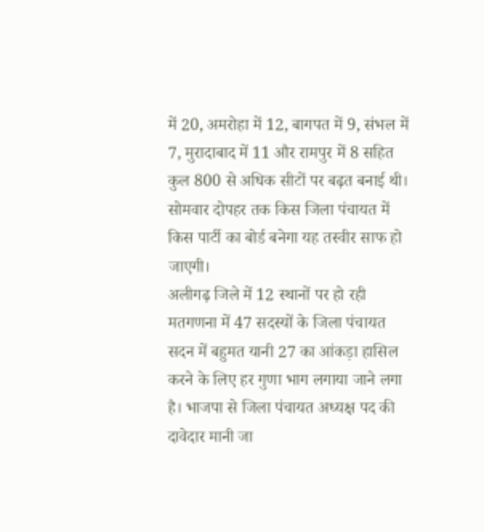में 20, अमरोहा में 12, बागपत में 9, संभल में 7, मुरादाबाद में 11 और रामपुर में 8 सहित कुल 800 से अधिक सीटों पर बढ़त बनाई थी। सोमवार दोपहर तक किस जिला पंचायत में किस पार्टी का बोर्ड बनेगा यह तस्वीर साफ हो जाएगी।
अलीगढ़ जिले में 12 स्थानों पर हो रही मतगणना में 47 सदस्यों के जिला पंचायत सदन में बहुमत यानी 27 का आंकड़ा हासिल करने के लिए हर गुणा भाग लगाया जाने लगा है। भाजपा से जिला पंचायत अध्यक्ष पद की दावेदार मानी जा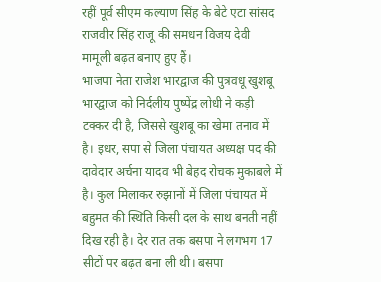रहीं पूर्व सीएम कल्याण सिंह के बेटे एटा सांसद राजवीर सिंह राजू की समधन विजय देवी मामूली बढ़त बनाए हुए हैं।
भाजपा नेता राजेश भारद्वाज की पुत्रवधू खुशबू भारद्वाज को निर्दलीय पुष्पेंद्र लोधी ने कड़ी टक्कर दी है, जिससे खुशबू का खेमा तनाव में है। इधर, सपा से जिला पंचायत अध्यक्ष पद की दावेदार अर्चना यादव भी बेहद रोचक मुकाबले में है। कुल मिलाकर रुझानों में जिला पंचायत में बहुमत की स्थिति किसी दल के साथ बनती नहीं दिख रही है। देर रात तक बसपा ने लगभग 17 सीटों पर बढ़त बना ली थी। बसपा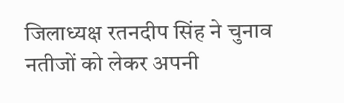जिलाध्यक्ष रतनदीप सिंह ने चुनाव नतीजों को लेकर अपनी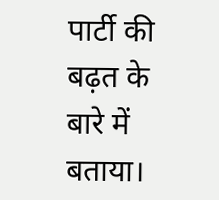पार्टी की बढ़त के बारे में बताया।